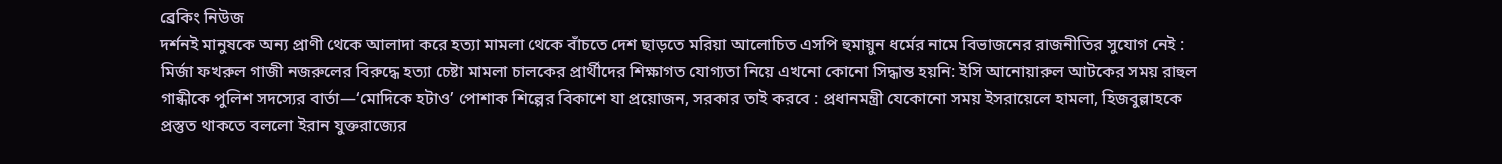ব্রেকিং নিউজ
দর্শনই মানুষকে অন্য প্রাণী থেকে আলাদা করে হত্যা মামলা থেকে বাঁচতে দেশ ছাড়তে মরিয়া আলোচিত এসপি হুমায়ুন ধর্মের নামে বিভাজনের রাজনীতির সুযোগ নেই : মির্জা ফখরুল গাজী নজরুলের বিরুদ্ধে হত্যা চেষ্টা মামলা চালকের প্রার্থীদের শিক্ষাগত যোগ্যতা নিয়ে এখনো কোনো সিদ্ধান্ত হয়নি: ইসি আনোয়ারুল আটকের সময় রাহুল গান্ধীকে পুলিশ সদস্যের বার্তা—‘মোদিকে হটাও’ পোশাক শিল্পের বিকাশে যা প্রয়োজন, সরকার তাই করবে : প্রধানমন্ত্রী যেকোনো সময় ইসরায়েলে হামলা, হিজবুল্লাহকে প্রস্তুত থাকতে বললো ইরান যুক্তরাজ্যের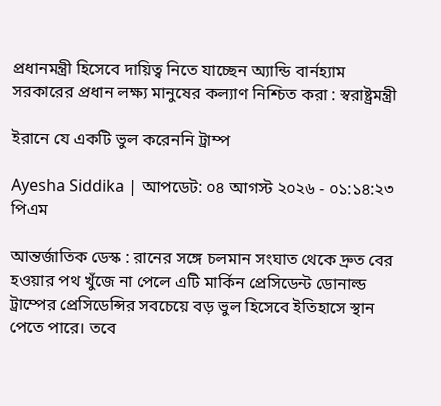প্রধানমন্ত্রী হিসেবে দায়িত্ব নিতে যাচ্ছেন অ্যান্ডি বার্নহ্যাম সরকারের প্রধান লক্ষ্য মানুষের কল্যাণ নিশ্চিত করা : স্বরাষ্ট্রমন্ত্রী

ইরানে যে একটি ভুল করেননি ট্রাম্প

Ayesha Siddika | আপডেট: ০৪ আগস্ট ২০২৬ - ০১:১৪:২৩ পিএম

আন্তর্জাতিক ডেস্ক : রানের সঙ্গে চলমান সংঘাত থেকে দ্রুত বের হওয়ার পথ খুঁজে না পেলে এটি মার্কিন প্রেসিডেন্ট ডোনাল্ড ট্রাম্পের প্রেসিডেন্সির সবচেয়ে বড় ভুল হিসেবে ইতিহাসে স্থান পেতে পারে। তবে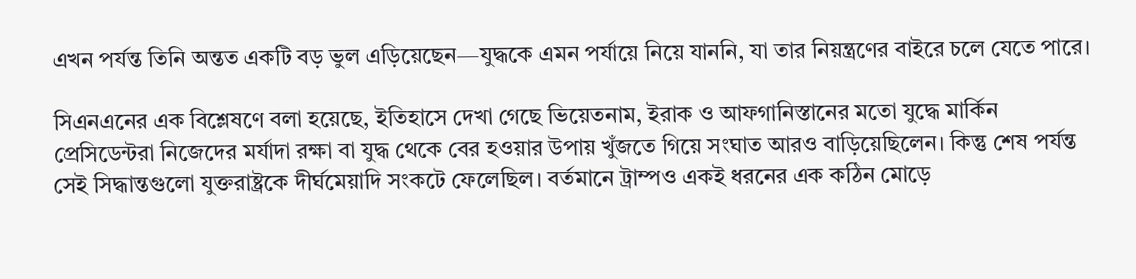এখন পর্যন্ত তিনি অন্তত একটি বড় ভুল এড়িয়েছেন—যুদ্ধকে এমন পর্যায়ে নিয়ে যাননি, যা তার নিয়ন্ত্রণের বাইরে চলে যেতে পারে।

সিএনএনের এক বিশ্লেষণে বলা হয়েছে, ইতিহাসে দেখা গেছে ভিয়েতনাম, ইরাক ও আফগানিস্তানের মতো যুদ্ধে মার্কিন প্রেসিডেন্টরা নিজেদের মর্যাদা রক্ষা বা যুদ্ধ থেকে বের হওয়ার উপায় খুঁজতে গিয়ে সংঘাত আরও বাড়িয়েছিলেন। কিন্তু শেষ পর্যন্ত সেই সিদ্ধান্তগুলো যুক্তরাষ্ট্রকে দীর্ঘমেয়াদি সংকটে ফেলেছিল। বর্তমানে ট্রাম্পও একই ধরনের এক কঠিন মোড়ে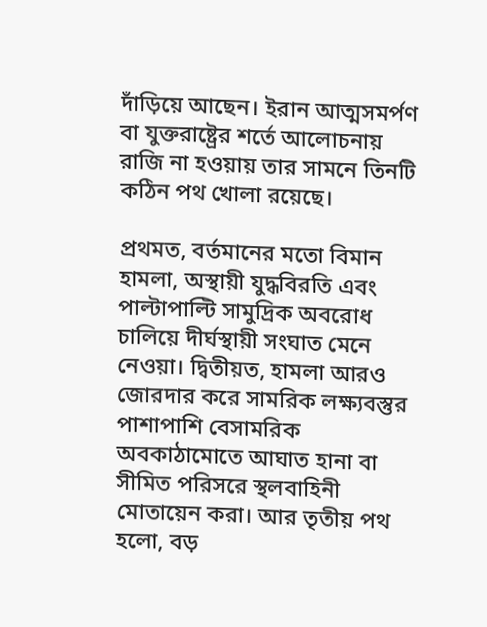দাঁড়িয়ে আছেন। ইরান আত্মসমর্পণ বা যুক্তরাষ্ট্রের শর্তে আলোচনায় রাজি না হওয়ায় তার সামনে তিনটি কঠিন পথ খোলা রয়েছে।

প্রথমত, বর্তমানের মতো বিমান হামলা, অস্থায়ী যুদ্ধবিরতি এবং পাল্টাপাল্টি সামুদ্রিক অবরোধ চালিয়ে দীর্ঘস্থায়ী সংঘাত মেনে নেওয়া। দ্বিতীয়ত, হামলা আরও জোরদার করে সামরিক লক্ষ্যবস্তুর পাশাপাশি বেসামরিক অবকাঠামোতে আঘাত হানা বা সীমিত পরিসরে স্থলবাহিনী মোতায়েন করা। আর তৃতীয় পথ হলো, বড়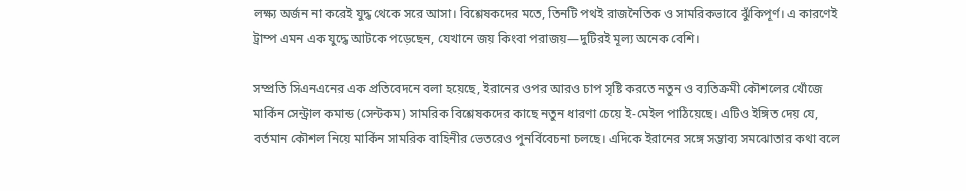লক্ষ্য অর্জন না করেই যুদ্ধ থেকে সরে আসা। বিশ্লেষকদের মতে, তিনটি পথই রাজনৈতিক ও সামরিকভাবে ঝুঁকিপূর্ণ। এ কারণেই ট্রাম্প এমন এক যুদ্ধে আটকে পড়েছেন, যেখানে জয় কিংবা পরাজয়—দুটিরই মূল্য অনেক বেশি।

সম্প্রতি সিএনএনের এক প্রতিবেদনে বলা হয়েছে, ইরানের ওপর আরও চাপ সৃষ্টি করতে নতুন ও ব্যতিক্রমী কৌশলের খোঁজে মার্কিন সেন্ট্রাল কমান্ড (সেন্টকম) সামরিক বিশ্লেষকদের কাছে নতুন ধারণা চেয়ে ই-মেইল পাঠিয়েছে। এটিও ইঙ্গিত দেয় যে, বর্তমান কৌশল নিয়ে মার্কিন সামরিক বাহিনীর ভেতরেও পুনর্বিবেচনা চলছে। এদিকে ইরানের সঙ্গে সম্ভাব্য সমঝোতার কথা বলে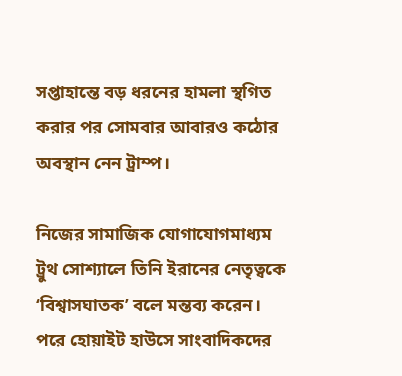সপ্তাহান্তে বড় ধরনের হামলা স্থগিত করার পর সোমবার আবারও কঠোর অবস্থান নেন ট্রাম্প।

নিজের সামাজিক যোগাযোগমাধ্যম ট্রুথ সোশ্যালে তিনি ইরানের নেতৃত্বকে ‘বিশ্বাসঘাতক’ বলে মন্তব্য করেন। পরে হোয়াইট হাউসে সাংবাদিকদের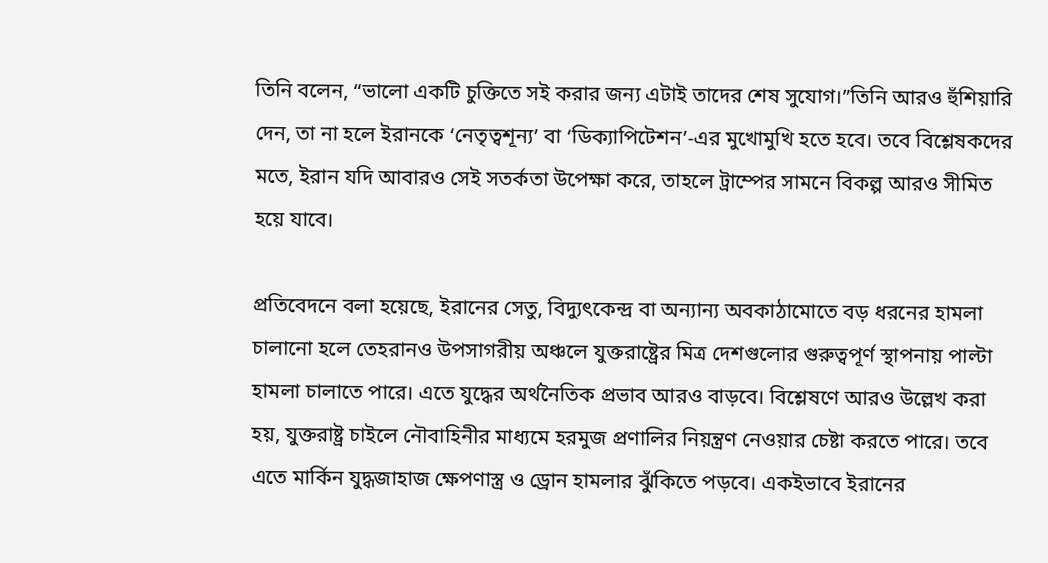তিনি বলেন, “ভালো একটি চুক্তিতে সই করার জন্য এটাই তাদের শেষ সুযোগ।”তিনি আরও হুঁশিয়ারি দেন, তা না হলে ইরানকে ‘নেতৃত্বশূন্য’ বা ‘ডিক্যাপিটেশন’-এর মুখোমুখি হতে হবে। তবে বিশ্লেষকদের মতে, ইরান যদি আবারও সেই সতর্কতা উপেক্ষা করে, তাহলে ট্রাম্পের সামনে বিকল্প আরও সীমিত হয়ে যাবে।

প্রতিবেদনে বলা হয়েছে, ইরানের সেতু, বিদ্যুৎকেন্দ্র বা অন্যান্য অবকাঠামোতে বড় ধরনের হামলা চালানো হলে তেহরানও উপসাগরীয় অঞ্চলে যুক্তরাষ্ট্রের মিত্র দেশগুলোর গুরুত্বপূর্ণ স্থাপনায় পাল্টা হামলা চালাতে পারে। এতে যুদ্ধের অর্থনৈতিক প্রভাব আরও বাড়বে। বিশ্লেষণে আরও উল্লেখ করা হয়, যুক্তরাষ্ট্র চাইলে নৌবাহিনীর মাধ্যমে হরমুজ প্রণালির নিয়ন্ত্রণ নেওয়ার চেষ্টা করতে পারে। তবে এতে মার্কিন যুদ্ধজাহাজ ক্ষেপণাস্ত্র ও ড্রোন হামলার ঝুঁকিতে পড়বে। একইভাবে ইরানের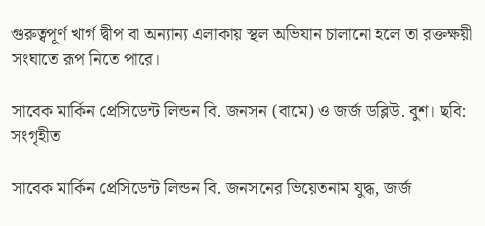গুরুত্বপূর্ণ খার্গ দ্বীপ বা অন্যান্য এলাকায় স্থল অভিযান চালানো হলে তা রক্তক্ষয়ী সংঘাতে রূপ নিতে পারে।

সাবেক মার্কিন প্রেসিডেন্ট লিন্ডন বি. জনসন (বামে) ও জর্জ ডব্লিউ. বুশ। ছবি: সংগৃহীত

সাবেক মার্কিন প্রেসিডেন্ট লিন্ডন বি. জনসনের ভিয়েতনাম যুদ্ধ, জর্জ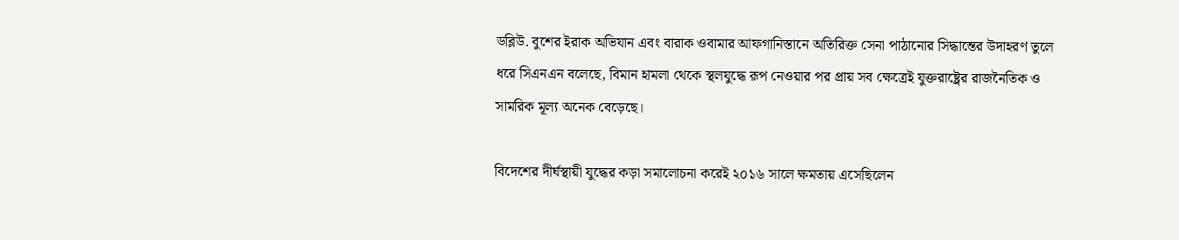ডব্লিউ. বুশের ইরাক অভিযান এবং বারাক ওবামার আফগানিস্তানে অতিরিক্ত সেনা পাঠানোর সিদ্ধান্তের উদাহরণ তুলে ধরে সিএনএন বলেছে, বিমান হামলা থেকে স্থলযুদ্ধে রূপ নেওয়ার পর প্রায় সব ক্ষেত্রেই যুক্তরাষ্ট্রের রাজনৈতিক ও সামরিক মূল্য অনেক বেড়েছে।

বিদেশের দীর্ঘস্থায়ী যুদ্ধের কড়া সমালোচনা করেই ২০১৬ সালে ক্ষমতায় এসেছিলেন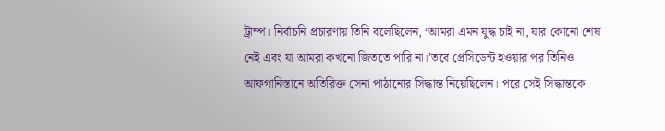ট্রাম্প। নির্বাচনি প্রচারণায় তিনি বলেছিলেন, ‘আমরা এমন যুদ্ধ চাই না, যার কোনো শেষ নেই এবং যা আমরা কখনো জিততে পারি না।’তবে প্রেসিডেন্ট হওয়ার পর তিনিও আফগানিস্তানে অতিরিক্ত সেনা পাঠানোর সিদ্ধান্ত নিয়েছিলেন। পরে সেই সিদ্ধান্তকে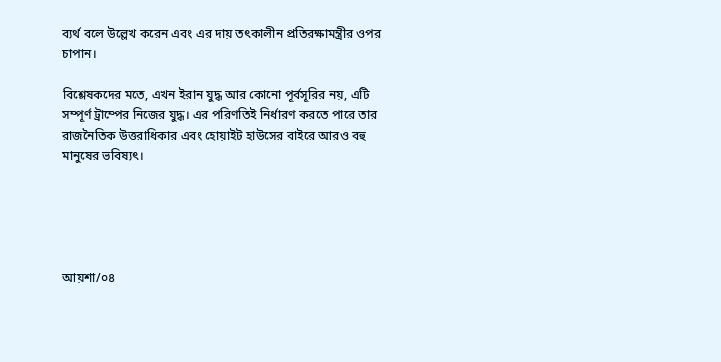ব্যর্থ বলে উল্লেখ করেন এবং এর দায় তৎকালীন প্রতিরক্ষামন্ত্রীর ওপর চাপান।

বিশ্লেষকদের মতে, এখন ইরান যুদ্ধ আর কোনো পূর্বসূরির নয়, এটি সম্পূর্ণ ট্রাম্পের নিজের যুদ্ধ। এর পরিণতিই নির্ধারণ করতে পারে তার রাজনৈতিক উত্তরাধিকার এবং হোয়াইট হাউসের বাইরে আরও বহু মানুষের ভবিষ্যৎ।





আয়শা/০৪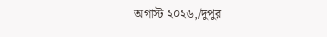অগাস্ট ২০২৬,/দুপুর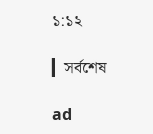১:১২

▎সর্বশেষ

ad